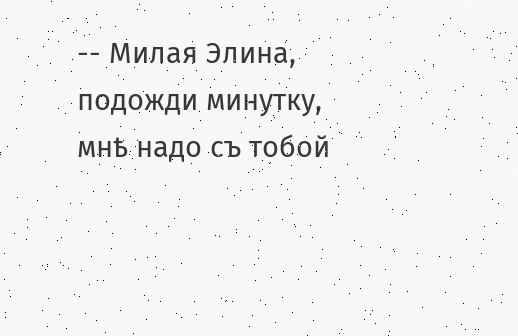-- Милая Элина, подожди минутку, мнѣ надо съ тобой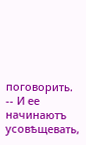поговорить. -- И ее начинаютъ усовѣщевать,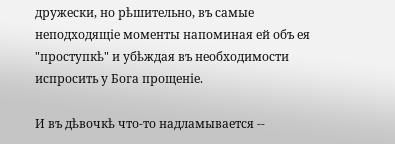дружески, но рѣшительно, въ самые неподходящіе моменты напоминая ей объ ея "проступкѣ" и убѣждая въ необходимости испросить у Бога прощеніе.

И въ дѣвочкѣ что-то надламывается --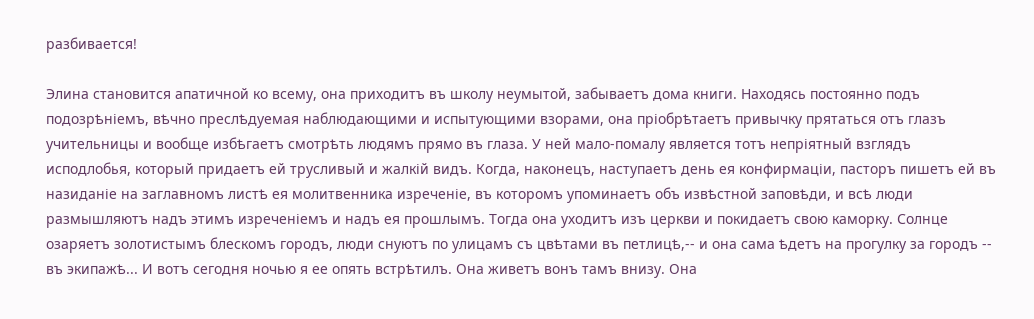разбивается!

Элина становится апатичной ко всему, она приходитъ въ школу неумытой, забываетъ дома книги. Находясь постоянно подъ подозрѣніемъ, вѣчно преслѣдуемая наблюдающими и испытующими взорами, она пріобрѣтаетъ привычку прятаться отъ глазъ учительницы и вообще избѣгаетъ смотрѣть людямъ прямо въ глаза. У ней мало-помалу является тотъ непріятный взглядъ исподлобья, который придаетъ ей трусливый и жалкій видъ. Когда, наконецъ, наступаетъ день ея конфирмаціи, пасторъ пишетъ ей въ назиданіе на заглавномъ листѣ ея молитвенника изреченіе, въ которомъ упоминаетъ объ извѣстной заповѣди, и всѣ люди размышляютъ надъ этимъ изреченіемъ и надъ ея прошлымъ. Тогда она уходитъ изъ церкви и покидаетъ свою каморку. Солнце озаряетъ золотистымъ блескомъ городъ, люди снуютъ по улицамъ съ цвѣтами въ петлицѣ,-- и она сама ѣдетъ на прогулку за городъ -- въ экипажѣ... И вотъ сегодня ночью я ее опять встрѣтилъ. Она живетъ вонъ тамъ внизу. Она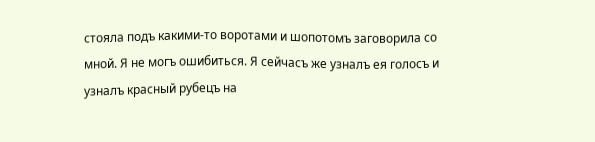стояла подъ какими-то воротами и шопотомъ заговорила со мной. Я не могъ ошибиться. Я сейчасъ же узналъ ея голосъ и узналъ красный рубецъ на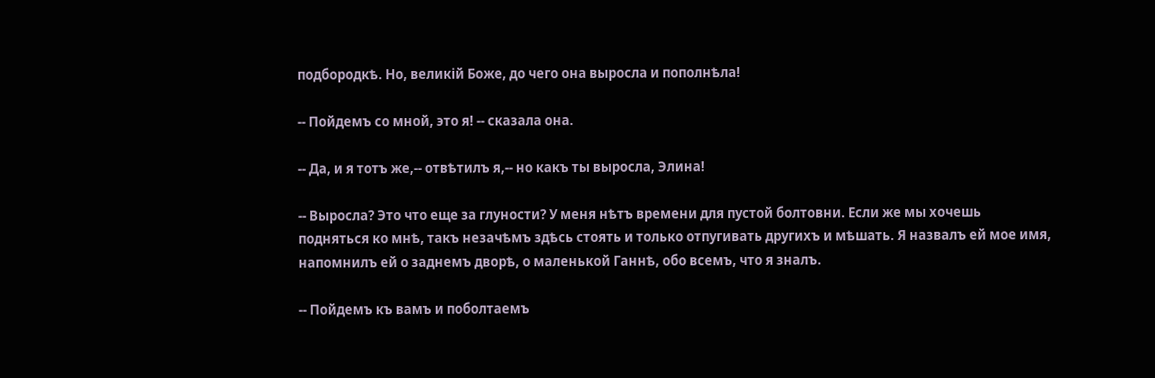подбородкѣ. Но, великій Боже, до чего она выросла и пополнѣла!

-- Пойдемъ со мной, это я! -- сказала она.

-- Да, и я тотъ же,-- отвѣтилъ я,-- но какъ ты выросла, Элина!

-- Выросла? Это что еще за глуности? У меня нѣтъ времени для пустой болтовни. Если же мы хочешь подняться ко мнѣ, такъ незачѣмъ здѣсь стоять и только отпугивать другихъ и мѣшать. Я назвалъ ей мое имя, напомнилъ ей о заднемъ дворѣ, о маленькой Ганнѣ, обо всемъ, что я зналъ.

-- Пойдемъ къ вамъ и поболтаемъ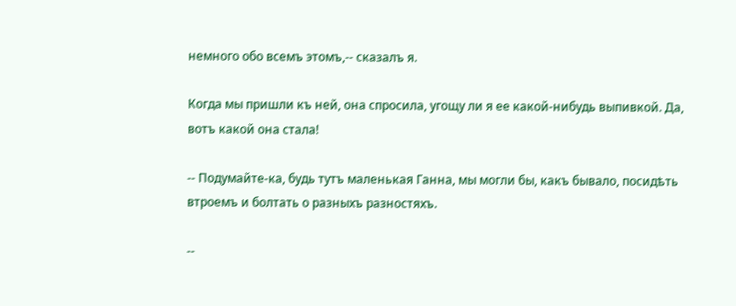немного обо всемъ этомъ,-- сказалъ я.

Когда мы пришли къ ней, она спросила, угощу ли я ее какой-нибудь выпивкой. Да, вотъ какой она стала!

-- Подумайте-ка, будь тутъ маленькая Ганна, мы могли бы, какъ бывало, посидѣть втроемъ и болтать о разныхъ разностяхъ.

--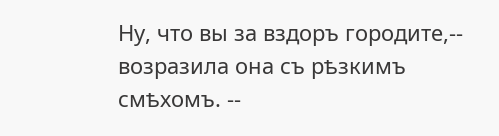Ну, что вы за вздоръ городите,-- возразила она съ рѣзкимъ смѣхомъ. --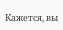Кажется, вы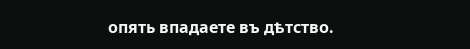опять впадаете въ дѣтство.